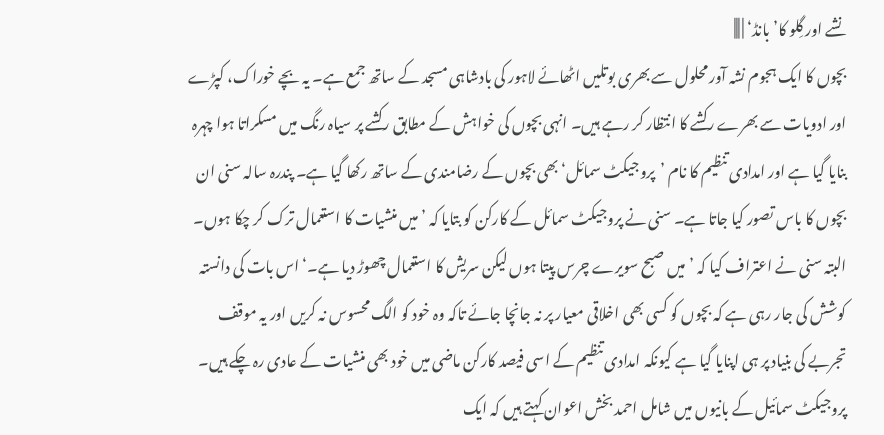نشے اور گِلو کا’بانڈ‘ | |||
بچوں کا ایک ہجوم نشہ آور محلول سے بھری بوتلیں اٹھائے لاہور کی بادشاہی مسجد کے ساتھ جمع ہے۔ یہ بچے خوراک، کپڑے اور ادویات سے بھرے رکشے کا انتظار کر رہے ہیں۔ انہی بچوں کی خواہش کے مطابق رکشے پر سیاہ رنگ میں مسکراتا ہوا چہرہ بنایا گیا ہے اور امدادی تنظیم کا نام ’پروجیکٹ سمائل‘ بھی بچوں کے رضامندی کے ساتھ رکھا گیا ہے۔ پندرہ سالہ سنی ان بچوں کا باس تصور کیا جاتا ہے۔ سنی نے پروجیکٹ سمائل کے کارکن کو بتایا کہ ’میں منشیات کا استعمال ترک کر چکا ہوں۔ البتہ سنی نے اعتراف کیا کہ ’میں صبح سویرے چرس پیتا ہوں لیکن سریش کا استعمال چھوڑ دیا ہے۔‘ اس بات کی دانستہ کوشش کی جار رہی ہے کہ بچوں کو کسی بھی اخلاقی معیار پر نہ جانچا جائے تاکہ وہ خود کو الگ محسوس نہ کریں اور یہ موقف تجربے کی بنیاد پر ہی اپنایا گیا ہے کیونکہ امدادی تنظیم کے اسی فیصد کارکن ماضی میں خود بھی منشیات کے عادی رہ چکے ہیں۔
پروجیکٹ سمائیل کے بانیوں میں شامل احمد بخش اعوان کہتے ہیں کہ ایک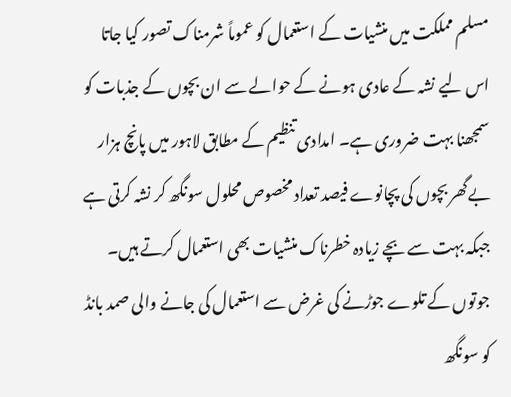مسلم مملکت میں منشیات کے استعمال کو عموماً شرمناک تصور کیا جاتا اس لیے نشہ کے عادی ہونے کے حوالے سے ان بچوں کے جذبات کو سمجھنا بہت ضروری ہے۔ امدادی تنظیم کے مطابق لاہور میں پانچ ہزار بےگھر بچوں کی پچانوے فیصد تعداد مخصوص محلول سونگھ کر نشہ کرتی ہے جبکہ بہت سے بچے زیادہ خطرناک منشیات بھی استعمال کرتے ہیں۔ جوتوں کے تلوے جوڑنے کی غرض سے استعمال کی جانے والی صمد بانڈ کو سونگھ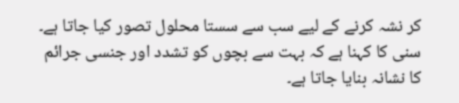کر نشہ کرنے کے لیے سب سے سستا محلول تصور کیا جاتا ہے۔ سنی کا کہنا ہے کہ بہت سے بچوں کو تشدد اور جنسی جرائم کا نشانہ بنایا جاتا ہے۔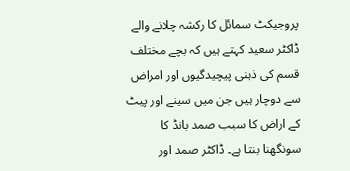پروجیکٹ سمائل کا رکشہ چلانے والے ڈاکٹر سعید کہتے ہیں کہ بچے مختلف قسم کی ذہنی پیچیدگیوں اور امراض سے دوچار ہیں جن میں سینے اور پیٹ کے اراض کا سبب صمد بانڈ کا سونگھنا بنتا ہے۔ ڈاکٹر صمد اور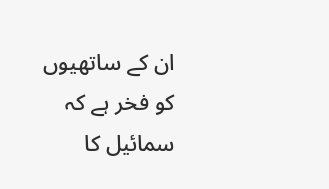ان کے ساتھیوں کو فخر ہے کہ سمائیل کا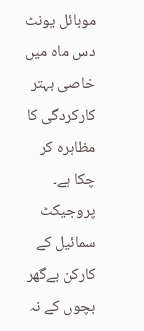موبائل یونٹ دس ماہ میں خاصی بہتر کارکردگی کا مظاہرہ کر چکا ہے۔ پروجیکٹ سمائیل کے کارکن بےگھر بچوں کے نہ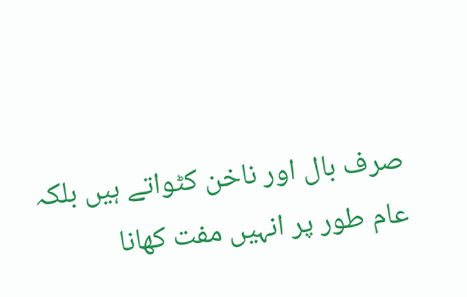صرف بال اور ناخن کٹواتے ہیں بلکہ عام طور پر انہیں مفت کھانا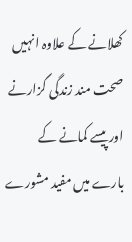کھلانے کے علاوہ انہیں صحت مند زندگی گزارنے اور پیسے کمانے کے بارے میں مفید مشورے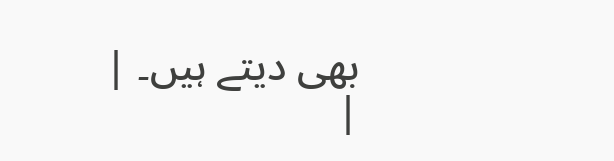بھی دیتے ہیں۔ |
|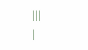|||
|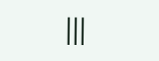|||